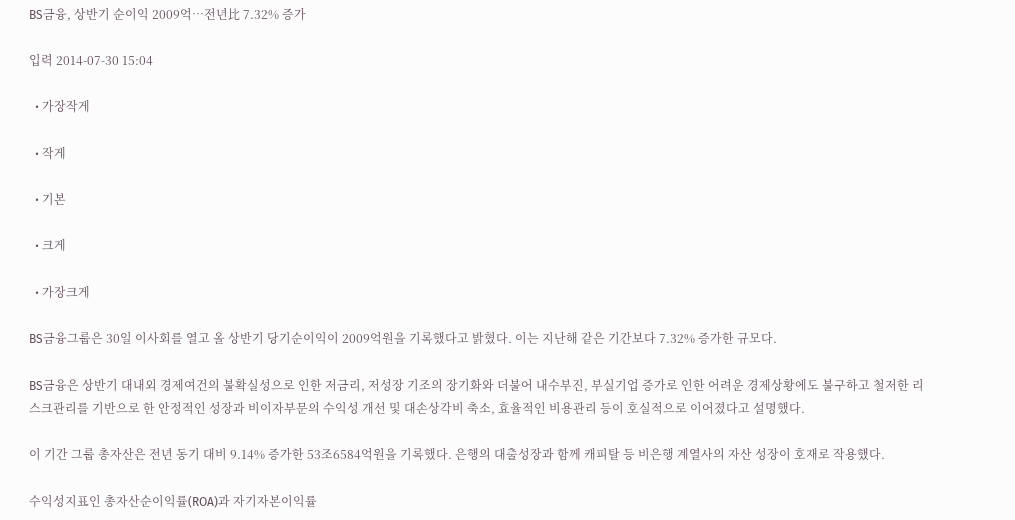BS금융, 상반기 순이익 2009억…전년比 7.32% 증가

입력 2014-07-30 15:04

  • 가장작게

  • 작게

  • 기본

  • 크게

  • 가장크게

BS금융그룹은 30일 이사회를 열고 올 상반기 당기순이익이 2009억원을 기록했다고 밝혔다. 이는 지난해 같은 기간보다 7.32% 증가한 규모다.

BS금융은 상반기 대내외 경제여건의 불확실성으로 인한 저금리, 저성장 기조의 장기화와 더불어 내수부진, 부실기업 증가로 인한 어려운 경제상황에도 불구하고 철저한 리스크관리를 기반으로 한 안정적인 성장과 비이자부문의 수익성 개선 및 대손상각비 축소, 효율적인 비용관리 등이 호실적으로 이어졌다고 설명했다.

이 기간 그룹 총자산은 전년 동기 대비 9.14% 증가한 53조6584억원을 기록했다. 은행의 대출성장과 함께 캐피탈 등 비은행 계열사의 자산 성장이 호재로 작용했다.

수익성지표인 총자산순이익률(ROA)과 자기자본이익률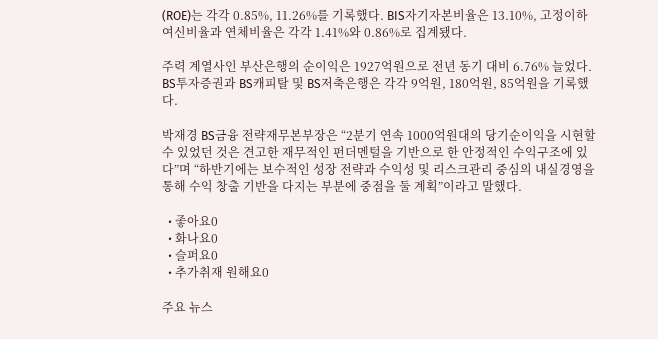(ROE)는 각각 0.85%, 11.26%를 기록했다. BIS자기자본비율은 13.10%, 고정이하여신비율과 연체비율은 각각 1.41%와 0.86%로 집계됐다.

주력 계열사인 부산은행의 순이익은 1927억원으로 전년 동기 대비 6.76% 늘었다. BS투자증권과 BS캐피탈 및 BS저축은행은 각각 9억원, 180억원, 85억원을 기록했다.

박재경 BS금융 전략재무본부장은 “2분기 연속 1000억원대의 당기순이익을 시현할 수 있었던 것은 견고한 재무적인 펀더멘털을 기반으로 한 안정적인 수익구조에 있다”며 “하반기에는 보수적인 성장 전략과 수익성 및 리스크관리 중심의 내실경영을 통해 수익 창출 기반을 다지는 부분에 중점을 둘 계획”이라고 말했다.

  • 좋아요0
  • 화나요0
  • 슬퍼요0
  • 추가취재 원해요0

주요 뉴스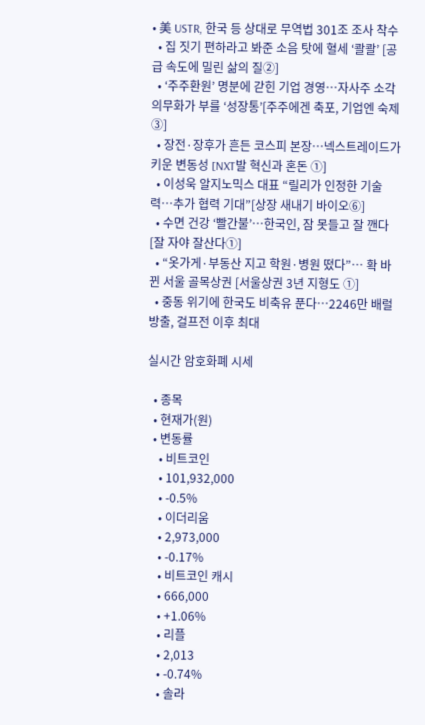• 美 USTR, 한국 등 상대로 무역법 301조 조사 착수
  • 집 짓기 편하라고 봐준 소음 탓에 혈세 ‘콸콸’ [공급 속도에 밀린 삶의 질②]
  • ‘주주환원’ 명분에 갇힌 기업 경영…자사주 소각 의무화가 부를 ‘성장통’[주주에겐 축포, 기업엔 숙제③]
  • 장전·장후가 흔든 코스피 본장…넥스트레이드가 키운 변동성 [NXT발 혁신과 혼돈 ①]
  • 이성욱 알지노믹스 대표 “릴리가 인정한 기술력…추가 협력 기대”[상장 새내기 바이오⑥]
  • 수면 건강 ‘빨간불’…한국인, 잠 못들고 잘 깬다 [잘 자야 잘산다①]
  • “옷가게·부동산 지고 학원·병원 떴다”… 확 바뀐 서울 골목상권 [서울상권 3년 지형도 ①]
  • 중동 위기에 한국도 비축유 푼다…2246만 배럴 방출, 걸프전 이후 최대

실시간 암호화폐 시세

  • 종목
  • 현재가(원)
  • 변동률
    • 비트코인
    • 101,932,000
    • -0.5%
    • 이더리움
    • 2,973,000
    • -0.17%
    • 비트코인 캐시
    • 666,000
    • +1.06%
    • 리플
    • 2,013
    • -0.74%
    • 솔라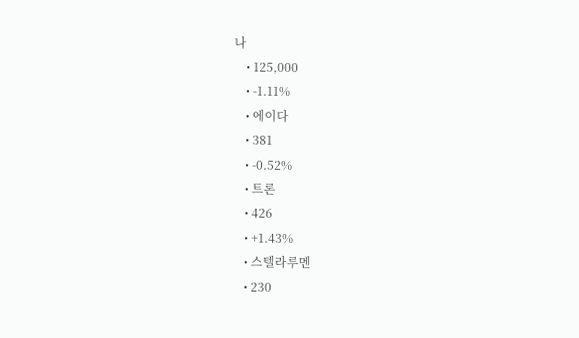나
    • 125,000
    • -1.11%
    • 에이다
    • 381
    • -0.52%
    • 트론
    • 426
    • +1.43%
    • 스텔라루멘
    • 230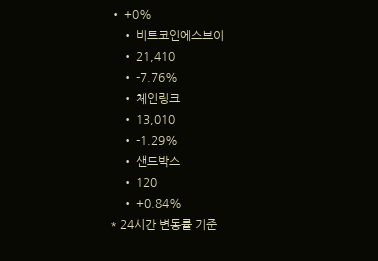• +0%
    • 비트코인에스브이
    • 21,410
    • -7.76%
    • 체인링크
    • 13,010
    • -1.29%
    • 샌드박스
    • 120
    • +0.84%
* 24시간 변동률 기준